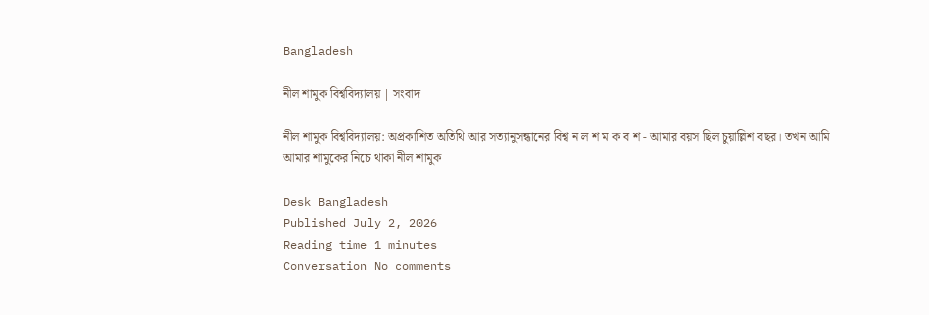Bangladesh

নীল শামুক বিশ্ববিদ্যালয় | সংবাদ

নীল শামুক বিশ্ববিদ্যালয়: অপ্রকাশিত অতিথি আর সত্যানুসন্ধানের বিশ্ব ন ল শ ম ক ব শ - আমার বয়স ছিল চুয়াল্লিশ বছর। তখন আমি আমার শামুকের নিচে থাকা নীল শামুক

Desk Bangladesh
Published July 2, 2026
Reading time 1 minutes
Conversation No comments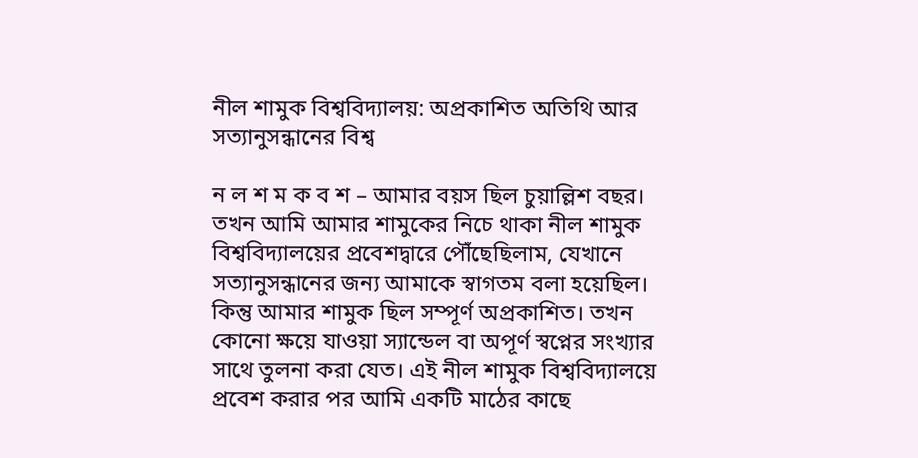নীল শামুক বিশ্ববিদ্যালয়: অপ্রকাশিত অতিথি আর সত্যানুসন্ধানের বিশ্ব

ন ল শ ম ক ব শ – আমার বয়স ছিল চুয়াল্লিশ বছর। তখন আমি আমার শামুকের নিচে থাকা নীল শামুক বিশ্ববিদ্যালয়ের প্রবেশদ্বারে পৌঁছেছিলাম, যেখানে সত্যানুসন্ধানের জন্য আমাকে স্বাগতম বলা হয়েছিল। কিন্তু আমার শামুক ছিল সম্পূর্ণ অপ্রকাশিত। তখন কোনো ক্ষয়ে যাওয়া স্যান্ডেল বা অপূর্ণ স্বপ্নের সংখ্যার সাথে তুলনা করা যেত। এই নীল শামুক বিশ্ববিদ্যালয়ে প্রবেশ করার পর আমি একটি মাঠের কাছে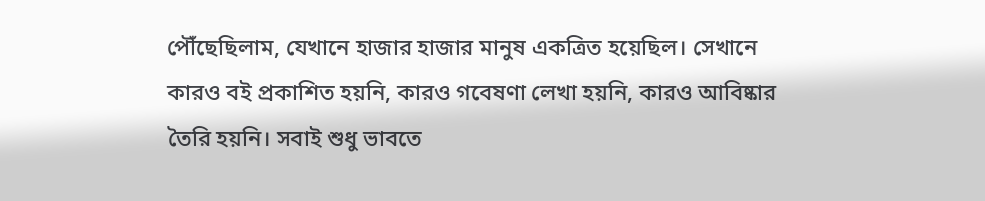পৌঁছেছিলাম, যেখানে হাজার হাজার মানুষ একত্রিত হয়েছিল। সেখানে কারও বই প্রকাশিত হয়নি, কারও গবেষণা লেখা হয়নি, কারও আবিষ্কার তৈরি হয়নি। সবাই শুধু ভাবতে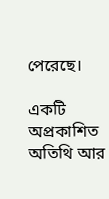পেরেছে।

একটি অপ্রকাশিত অতিথি আর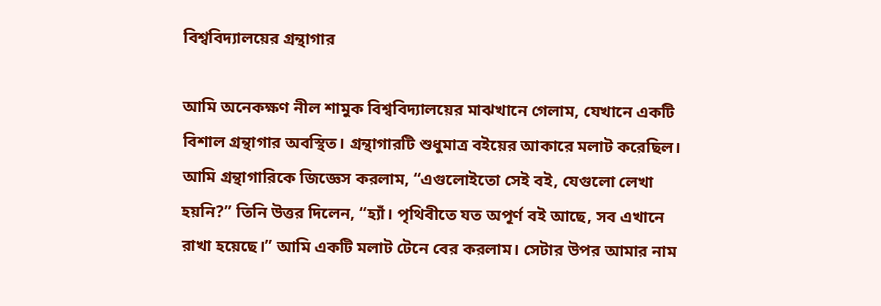বিশ্ববিদ্যালয়ের গ্রন্থাগার

আমি অনেকক্ষণ নীল শামুক বিশ্ববিদ্যালয়ের মাঝখানে গেলাম, যেখানে একটি বিশাল গ্রন্থাগার অবস্থিত। গ্রন্থাগারটি শুধুমাত্র বইয়ের আকারে মলাট করেছিল। আমি গ্রন্থাগারিকে জিজ্ঞেস করলাম, “এগুলোইতো সেই বই, যেগুলো লেখা হয়নি?” তিনি উত্তর দিলেন, “হ্যাঁ। পৃথিবীতে যত অপূর্ণ বই আছে, সব এখানে রাখা হয়েছে।” আমি একটি মলাট টেনে বের করলাম। সেটার উপর আমার নাম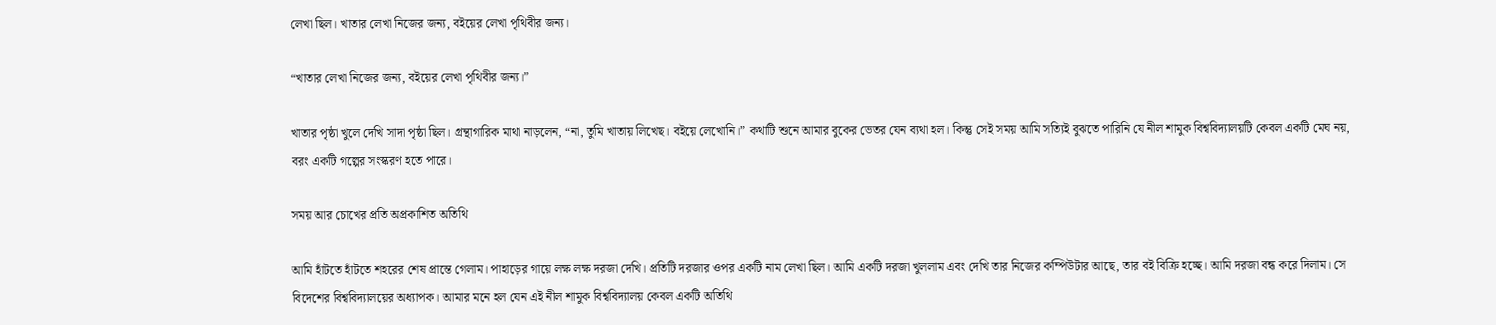লেখা ছিল। খাতার লেখা নিজের জন্য, বইয়ের লেখা পৃথিবীর জন্য।

“খাতার লেখা নিজের জন্য, বইয়ের লেখা পৃথিবীর জন্য।”

খাতার পৃষ্ঠা খুলে দেখি সাদা পৃষ্ঠা ছিল। গ্রন্থাগারিক মাথা নাড়লেন, “না, তুমি খাতায় লিখেছ। বইয়ে লেখোনি।” কথাটি শুনে আমার বুকের ভেতর যেন ব্যথা হল। কিন্তু সেই সময় আমি সত্যিই বুঝতে পারিনি যে নীল শামুক বিশ্ববিদ্যালয়টি কেবল একটি মেঘ নয়, বরং একটি গল্পের সংস্করণ হতে পারে।

সময় আর চোখের প্রতি অপ্রকাশিত অতিথি

আমি হাঁটতে হাঁটতে শহরের শেষ প্রান্তে গেলাম। পাহাড়ের গায়ে লক্ষ লক্ষ দরজা দেখি। প্রতিটি দরজার ওপর একটি নাম লেখা ছিল। আমি একটি দরজা খুললাম এবং দেখি তার নিজের কম্পিউটার আছে, তার বই বিক্রি হচ্ছে। আমি দরজা বন্ধ করে দিলাম। সে বিদেশের বিশ্ববিদ্যালয়ের অধ্যাপক। আমার মনে হল যেন এই নীল শামুক বিশ্ববিদ্যালয় কেবল একটি অতিথি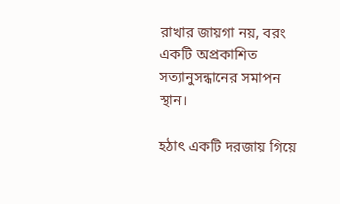রাখার জায়গা নয়, বরং একটি অপ্রকাশিত সত্যানুসন্ধানের সমাপন স্থান।

হঠাৎ একটি দরজায় গিয়ে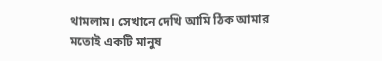থামলাম। সেখানে দেখি আমি ঠিক আমার মতোই একটি মানুষ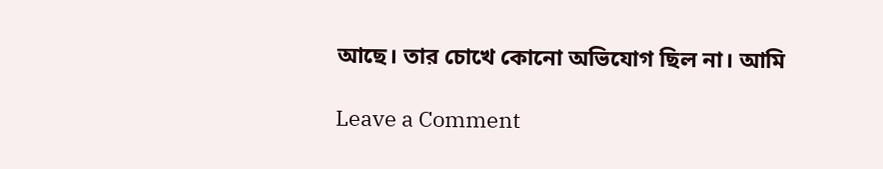আছে। তার চোখে কোনো অভিযোগ ছিল না। আমি

Leave a Comment